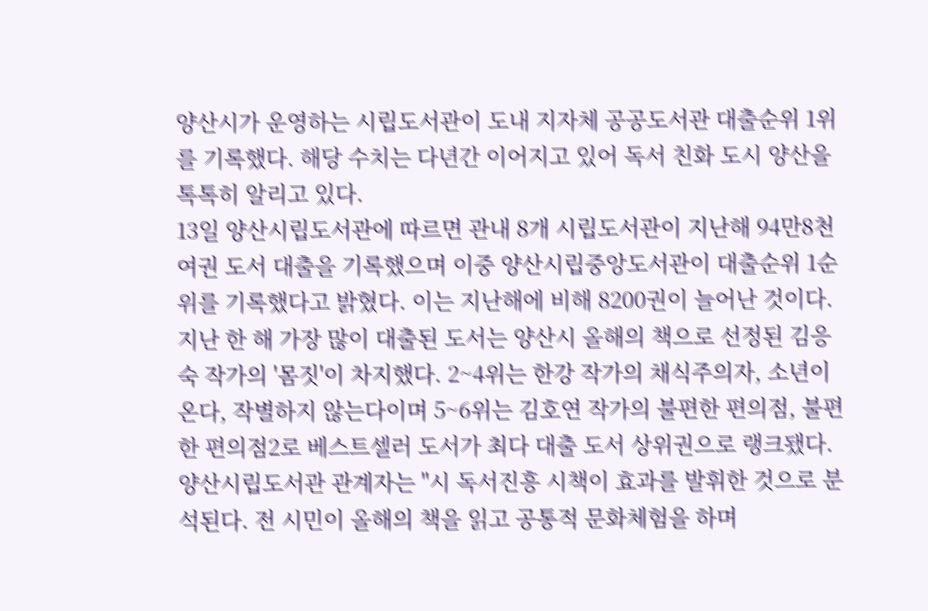양산시가 운영하는 시립도서관이 도내 지자체 공공도서관 대출순위 1위를 기록했다. 해당 수치는 다년간 이어지고 있어 독서 친화 도시 양산을 톡톡히 알리고 있다.
13일 양산시립도서관에 따르면 관내 8개 시립도서관이 지난해 94만8천여권 도서 대출을 기록했으며 이중 양산시립중앙도서관이 대출순위 1순위를 기록했다고 밝혔다. 이는 지난해에 비해 8200권이 늘어난 것이다.
지난 한 해 가장 많이 대출된 도서는 양산시 올해의 책으로 선정된 김응숙 작가의 '몸짓'이 차지했다. 2~4위는 한강 작가의 채식주의자, 소년이온다, 작별하지 않는다이며 5~6위는 김호연 작가의 불편한 편의점, 불편한 편의점2로 베스트셀러 도서가 최다 대출 도서 상위권으로 랭크됐다.
양산시립도서관 관계자는 "시 독서진흥 시책이 효과를 발휘한 것으로 분석된다. 전 시민이 올해의 책을 읽고 공통적 문화체험을 하며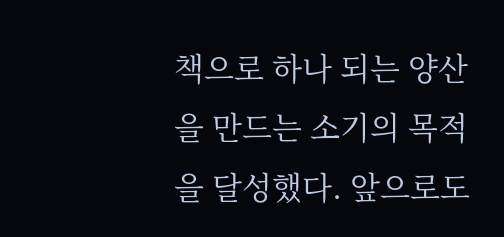책으로 하나 되는 양산을 만드는 소기의 목적을 달성했다. 앞으로도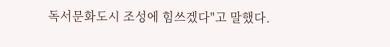독서문화도시 조성에 힘쓰겠다"고 말했다.